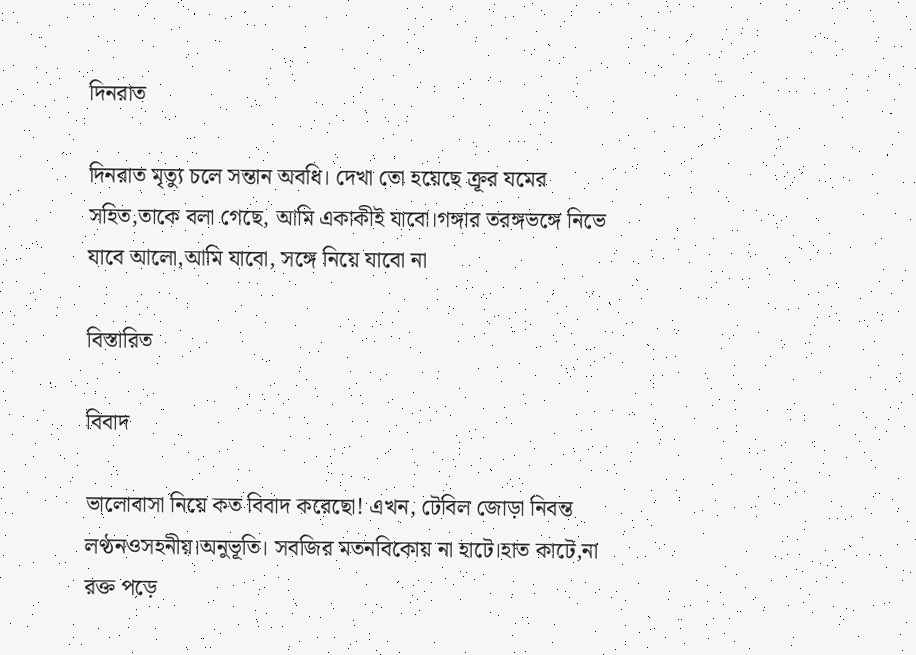দিনরাত

দিনরাত মৃত্যু চলে সন্তান অবধি। দেখা তো হয়েছে ক্রূর যমের সহিত,তাকে বলা গেছে, আমি একাকীই যাবো।গঙ্গার তরঙ্গভঙ্গে নিভে যাবে আলো,আমি যাবো, সঙ্গে নিয়ে যাবো না

বিস্তারিত

বিবাদ

ভালোবাসা নিয়ে কত বিবাদ করেছো! এখন, টেবিল জোড়া নিবন্ত লণ্ঠনওসহনীয়।অনুভূতি। সবজির মতনবিকোয় না হাটে।হাত কাটে,না রক্ত পড়ে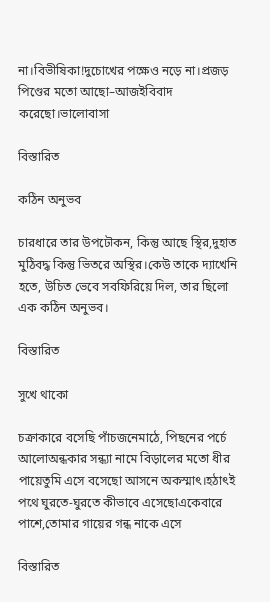না।বিভীষিকা!দুচোখের পক্ষেও নড়ে না।প্রজড় পিণ্ডের মতো আছো–আজইবিবাদ করেছো।ভালোবাসা

বিস্তারিত

কঠিন অনুভব

চারধারে তার উপঢৌকন, কিন্তু আছে স্থির,দুহাত মুঠিবদ্ধ কিন্তু ভিতরে অস্থির।কেউ তাকে দ্যাখেনি হতে, উচিত ভেবে সবফিরিয়ে দিল, তার ছিলো এক কঠিন অনুভব।

বিস্তারিত

সুখে থাকো

চক্রাকারে বসেছি পাঁচজনেমাঠে, পিছনের পর্চে আলোঅন্ধকার সন্ধ্যা নামে বিড়ালের মতো ধীর পায়েতুমি এসে বসেছো আসনে অকস্মাৎ।হঠাৎই পথে ঘুরতে-ঘুরতে কীভাবে এসেছোএকেবারে পাশে,তোমার গায়ের গন্ধ নাকে এসে

বিস্তারিত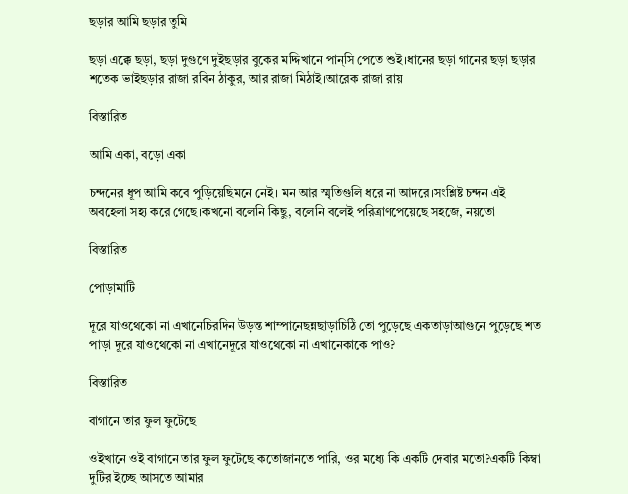ছড়ার আমি ছড়ার তুমি

ছড়া এক্কে ছড়া, ছড়া দুগুণে দুইছড়ার বুকের মদ্দিখানে পান্‌সি পেতে শুই।ধানের ছড়া গানের ছড়া ছড়ার শতেক ভাইছড়ার রাজা রবিন ঠাকুর, আর রাজা মিঠাই।আরেক রাজা রায়

বিস্তারিত

আমি একা, বড়ো একা

চন্দনের ধূপ আমি কবে পুড়িয়েছিমনে নেই। মন আর স্মৃতিগুলি ধরে না আদরে।সংশ্লিষ্ট চন্দন এই অবহেলা সহ্য করে গেছে।কখনো বলেনি কিছু, বলেনি বলেই পরিত্রাণপেয়েছে সহজে, নয়তো

বিস্তারিত

পোড়ামাটি

দূরে যাওথেকো না এখানেচিরদিন উড়ন্ত শাম্পানেছন্নছাড়াচিঠি তো পুড়েছে একতাড়াআগুনে পুড়েছে শত পাড়া দূরে যাওথেকো না এখানেদূরে যাওথেকো না এখানেকাকে পাও?

বিস্তারিত

বাগানে তার ফুল ফুটেছে

ওইখানে ওই বাগানে তার ফুল ফুটেছে কতোজানতে পারি, ওর মধ্যে কি একটি দেবার মতো?একটি কিম্বা দুটির ইচ্ছে আসতে আমার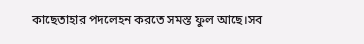কাছেতাহার পদলেহন করতে সমস্ত ফুল আছে।সব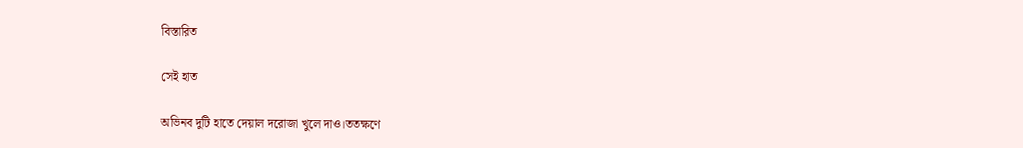বিস্তারিত

সেই হাত

অভিনব দুটি হাতে দেয়াল দরোজা খুলে দাও।ততক্ষণে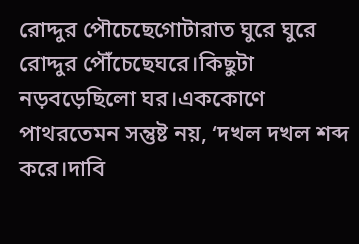রোদ্দুর পৌচেছেগোটারাত ঘুরে ঘুরে রোদ্দুর পৌঁচেছেঘরে।কিছুটা নড়বড়েছিলো ঘর।এককোণে পাথরতেমন সন্তুষ্ট নয়, ‘দখল দখল শব্দ করে।দাবি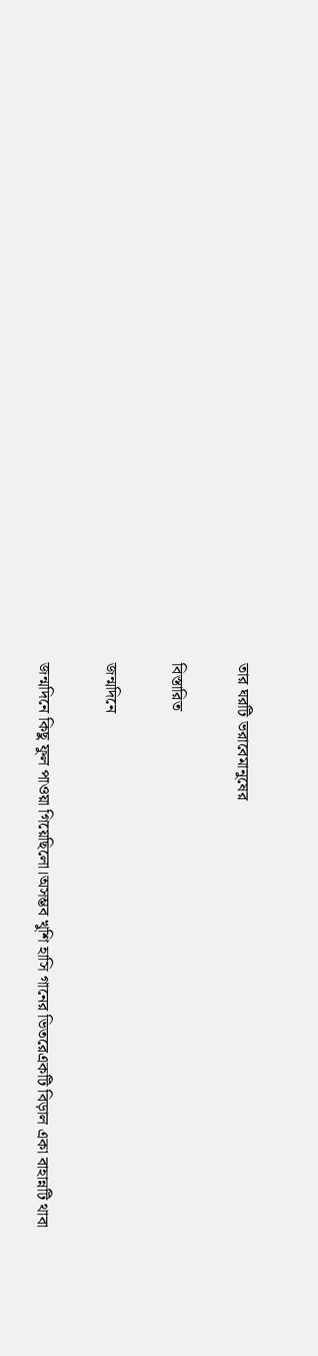তার ঘরটি ভরাবেমানুষের

বিস্তারিত

জন্মদিনে

জন্মদিনে কিছু ফুল পাওয়া গিয়েছিলো।অসম্ভব খুশি হাসি গানের ভিতরেএকটি বিড়াল একা বাহান্নটি থাবা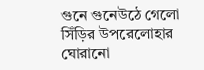গুনে গুনেউঠে গেলো সিঁড়ির উপরেলোহার ঘোরানো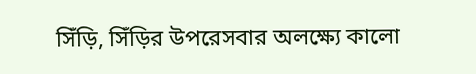সিঁড়ি, সিঁড়ির উপরেসবার অলক্ষ্যে কালো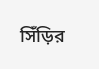সিঁড়ির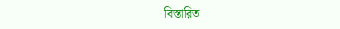বিস্তারিত